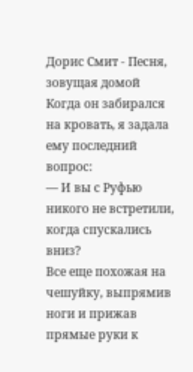Дорис Смит - Песня, зовущая домой
Когда он забирался на кровать, я задала ему последний вопрос:
— И вы с Руфью никого не встретили, когда спускались вниз?
Все еще похожая на чешуйку, выпрямив ноги и прижав прямые руки к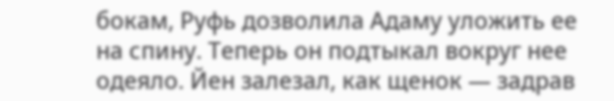бокам, Руфь дозволила Адаму уложить ее на спину. Теперь он подтыкал вокруг нее одеяло. Йен залезал, как щенок — задрав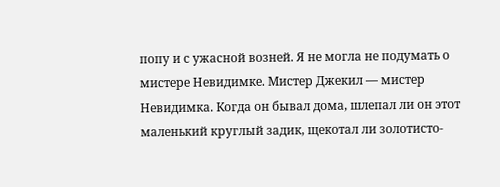попу и с ужасной возней. Я не могла не подумать о мистере Невидимке. Мистер Джекил — мистер Невидимка. Когда он бывал дома, шлепал ли он этот маленький круглый задик, щекотал ли золотисто-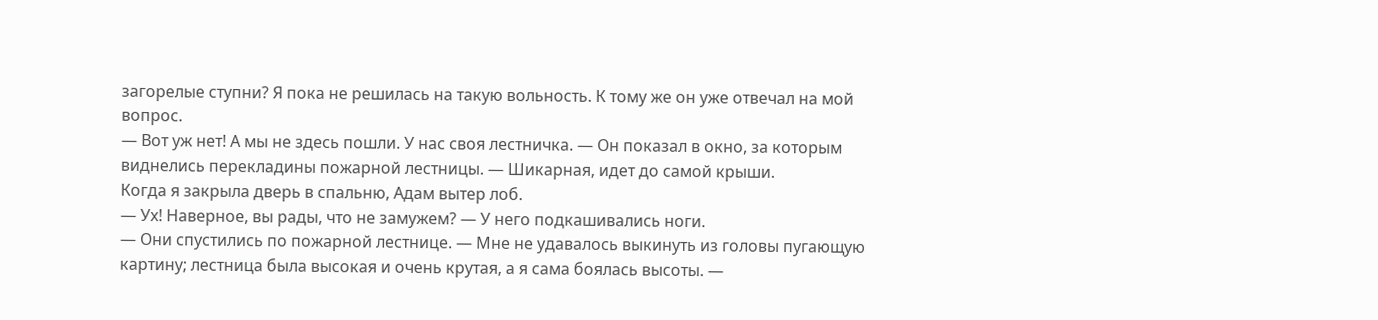загорелые ступни? Я пока не решилась на такую вольность. К тому же он уже отвечал на мой вопрос.
— Вот уж нет! А мы не здесь пошли. У нас своя лестничка. — Он показал в окно, за которым виднелись перекладины пожарной лестницы. — Шикарная, идет до самой крыши.
Когда я закрыла дверь в спальню, Адам вытер лоб.
— Ух! Наверное, вы рады, что не замужем? — У него подкашивались ноги.
— Они спустились по пожарной лестнице. — Мне не удавалось выкинуть из головы пугающую картину; лестница была высокая и очень крутая, а я сама боялась высоты. —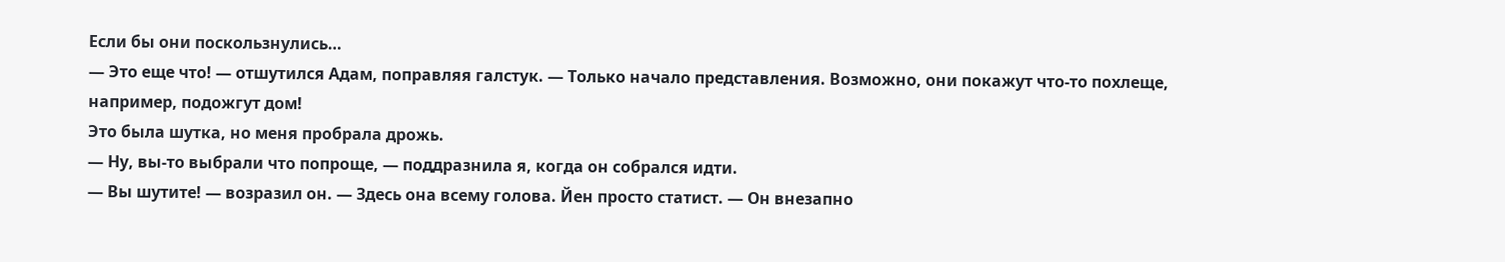Если бы они поскользнулись…
— Это еще что! — отшутился Адам, поправляя галстук. — Только начало представления. Возможно, они покажут что-то похлеще, например, подожгут дом!
Это была шутка, но меня пробрала дрожь.
— Ну, вы-то выбрали что попроще, — поддразнила я, когда он собрался идти.
— Вы шутите! — возразил он. — Здесь она всему голова. Йен просто статист. — Он внезапно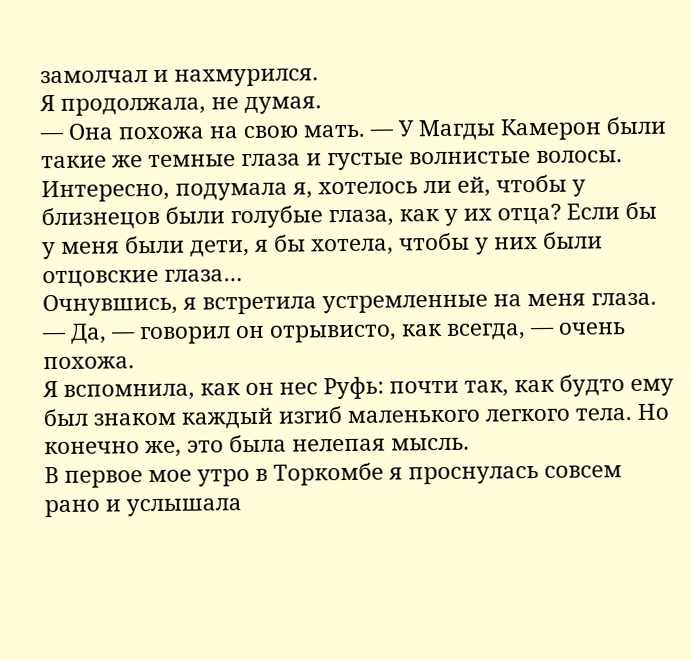замолчал и нахмурился.
Я продолжала, не думая.
— Она похожа на свою мать. — У Магды Камерон были такие же темные глаза и густые волнистые волосы. Интересно, подумала я, хотелось ли ей, чтобы у близнецов были голубые глаза, как у их отца? Если бы у меня были дети, я бы хотела, чтобы у них были отцовские глаза…
Очнувшись, я встретила устремленные на меня глаза.
— Да, — говорил он отрывисто, как всегда, — очень похожа.
Я вспомнила, как он нес Руфь: почти так, как будто ему был знаком каждый изгиб маленького легкого тела. Но конечно же, это была нелепая мысль.
В первое мое утро в Торкомбе я проснулась совсем рано и услышала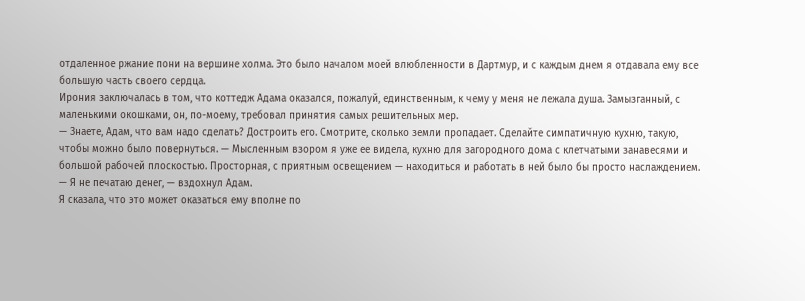отдаленное ржание пони на вершине холма. Это было началом моей влюбленности в Дартмур, и с каждым днем я отдавала ему все большую часть своего сердца.
Ирония заключалась в том, что коттедж Адама оказался, пожалуй, единственным, к чему у меня не лежала душа. Замызганный, с маленькими окошками, он, по-моему, требовал принятия самых решительных мер.
— Знаете, Адам, что вам надо сделать? Достроить его. Смотрите, сколько земли пропадает. Сделайте симпатичную кухню, такую, чтобы можно было повернуться. — Мысленным взором я уже ее видела, кухню для загородного дома с клетчатыми занавесями и большой рабочей плоскостью. Просторная, с приятным освещением — находиться и работать в ней было бы просто наслаждением.
— Я не печатаю денег, — вздохнул Адам.
Я сказала, что это может оказаться ему вполне по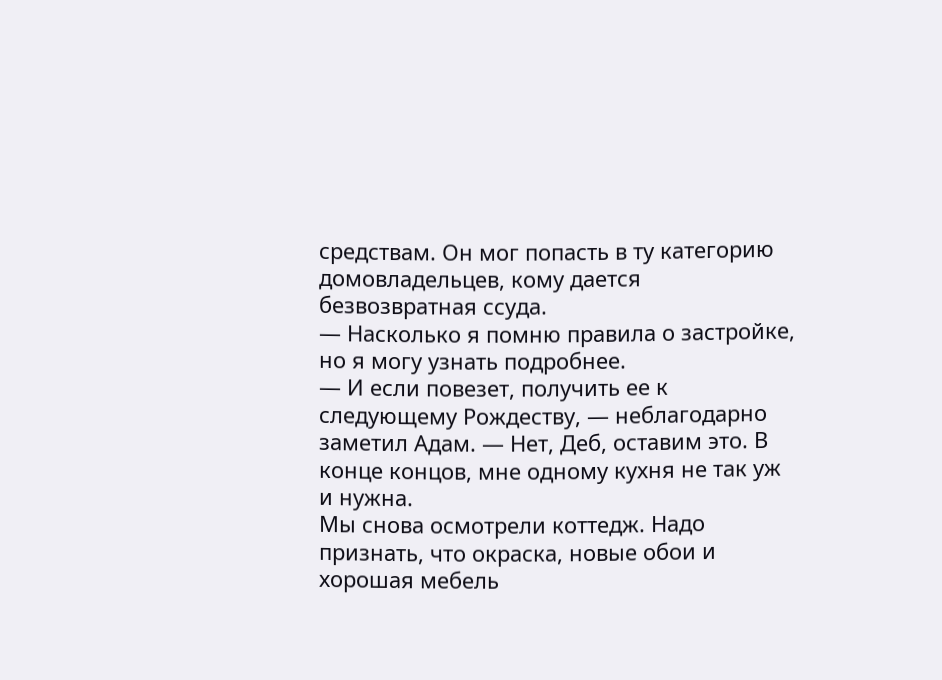средствам. Он мог попасть в ту категорию домовладельцев, кому дается безвозвратная ссуда.
— Насколько я помню правила о застройке, но я могу узнать подробнее.
— И если повезет, получить ее к следующему Рождеству, — неблагодарно заметил Адам. — Нет, Деб, оставим это. В конце концов, мне одному кухня не так уж и нужна.
Мы снова осмотрели коттедж. Надо признать, что окраска, новые обои и хорошая мебель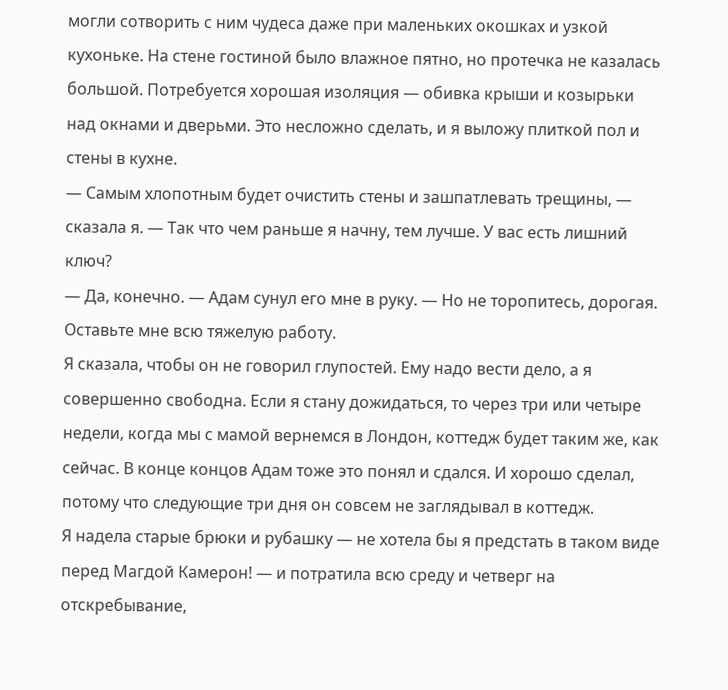могли сотворить с ним чудеса даже при маленьких окошках и узкой кухоньке. На стене гостиной было влажное пятно, но протечка не казалась большой. Потребуется хорошая изоляция — обивка крыши и козырьки над окнами и дверьми. Это несложно сделать, и я выложу плиткой пол и стены в кухне.
— Самым хлопотным будет очистить стены и зашпатлевать трещины, — сказала я. — Так что чем раньше я начну, тем лучше. У вас есть лишний ключ?
— Да, конечно. — Адам сунул его мне в руку. — Но не торопитесь, дорогая. Оставьте мне всю тяжелую работу.
Я сказала, чтобы он не говорил глупостей. Ему надо вести дело, а я совершенно свободна. Если я стану дожидаться, то через три или четыре недели, когда мы с мамой вернемся в Лондон, коттедж будет таким же, как сейчас. В конце концов Адам тоже это понял и сдался. И хорошо сделал, потому что следующие три дня он совсем не заглядывал в коттедж.
Я надела старые брюки и рубашку — не хотела бы я предстать в таком виде перед Магдой Камерон! — и потратила всю среду и четверг на отскребывание,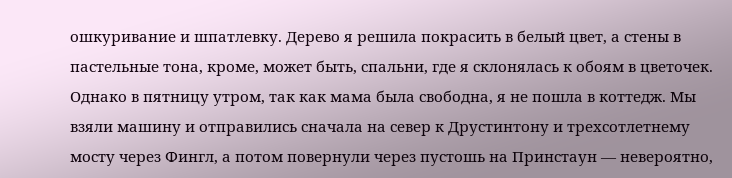ошкуривание и шпатлевку. Дерево я решила покрасить в белый цвет, а стены в пастельные тона, кроме, может быть, спальни, где я склонялась к обоям в цветочек.
Однако в пятницу утром, так как мама была свободна, я не пошла в коттедж. Мы взяли машину и отправились сначала на север к Друстинтону и трехсотлетнему мосту через Фингл, а потом повернули через пустошь на Принстаун — невероятно,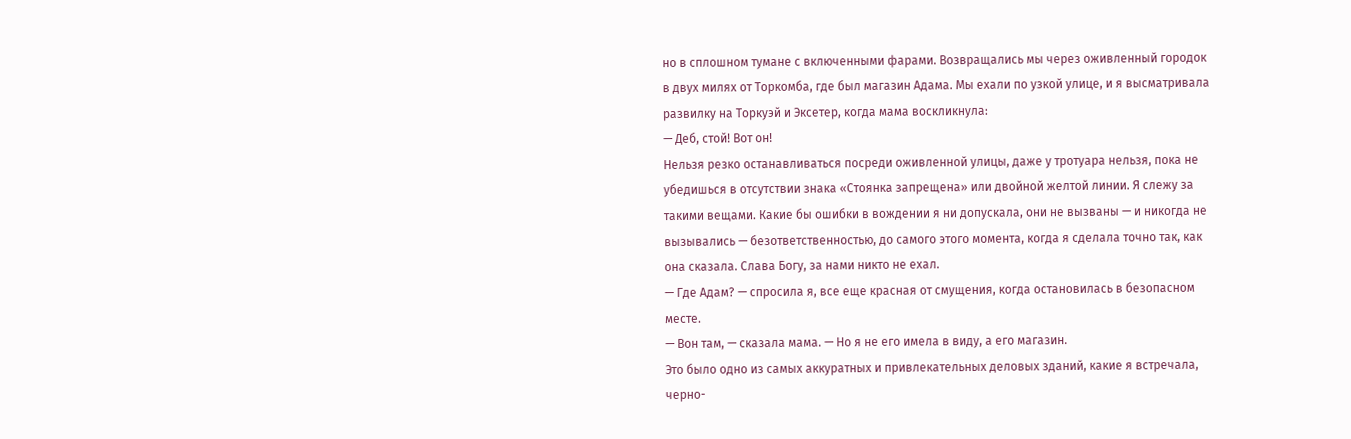но в сплошном тумане с включенными фарами. Возвращались мы через оживленный городок в двух милях от Торкомба, где был магазин Адама. Мы ехали по узкой улице, и я высматривала развилку на Торкуэй и Эксетер, когда мама воскликнула:
— Деб, стой! Вот он!
Нельзя резко останавливаться посреди оживленной улицы, даже у тротуара нельзя, пока не убедишься в отсутствии знака «Стоянка запрещена» или двойной желтой линии. Я слежу за такими вещами. Какие бы ошибки в вождении я ни допускала, они не вызваны — и никогда не вызывались — безответственностью, до самого этого момента, когда я сделала точно так, как она сказала. Слава Богу, за нами никто не ехал.
— Где Адам? — спросила я, все еще красная от смущения, когда остановилась в безопасном месте.
— Вон там, — сказала мама. — Но я не его имела в виду, а его магазин.
Это было одно из самых аккуратных и привлекательных деловых зданий, какие я встречала, черно-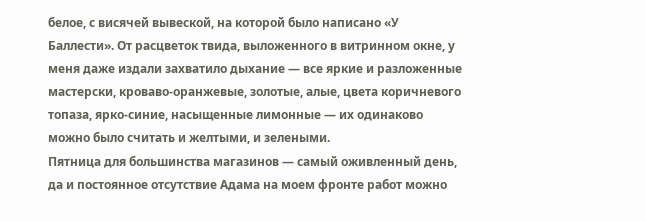белое, с висячей вывеской, на которой было написано «У Баллести». От расцветок твида, выложенного в витринном окне, у меня даже издали захватило дыхание — все яркие и разложенные мастерски, кроваво-оранжевые, золотые, алые, цвета коричневого топаза, ярко-синие, насыщенные лимонные — их одинаково можно было считать и желтыми, и зелеными.
Пятница для большинства магазинов — самый оживленный день, да и постоянное отсутствие Адама на моем фронте работ можно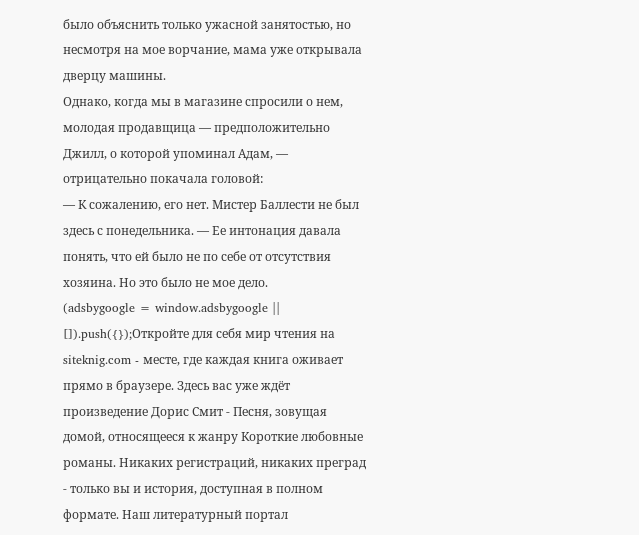было объяснить только ужасной занятостью, но несмотря на мое ворчание, мама уже открывала дверцу машины.
Однако, когда мы в магазине спросили о нем, молодая продавщица — предположительно Джилл, о которой упоминал Адам, — отрицательно покачала головой:
— К сожалению, его нет. Мистер Баллести не был здесь с понедельника. — Ее интонация давала понять, что ей было не по себе от отсутствия хозяина. Но это было не мое дело.
(adsbygoogle = window.adsbygoogle || []).push({});Откройте для себя мир чтения на siteknig.com - месте, где каждая книга оживает прямо в браузере. Здесь вас уже ждёт произведение Дорис Смит - Песня, зовущая домой, относящееся к жанру Короткие любовные романы. Никаких регистраций, никаких преград - только вы и история, доступная в полном формате. Наш литературный портал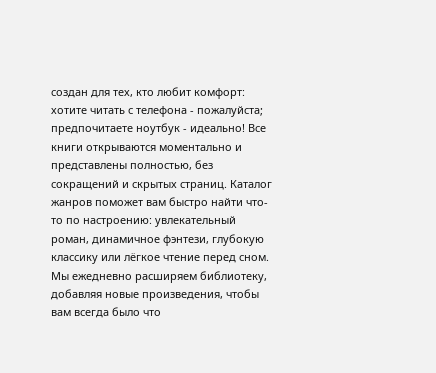создан для тех, кто любит комфорт: хотите читать с телефона - пожалуйста; предпочитаете ноутбук - идеально! Все книги открываются моментально и представлены полностью, без сокращений и скрытых страниц. Каталог жанров поможет вам быстро найти что-то по настроению: увлекательный роман, динамичное фэнтези, глубокую классику или лёгкое чтение перед сном. Мы ежедневно расширяем библиотеку, добавляя новые произведения, чтобы вам всегда было что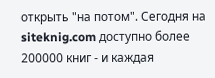открыть "на потом". Сегодня на siteknig.com доступно более 200000 книг - и каждая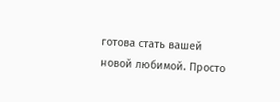готова стать вашей новой любимой. Просто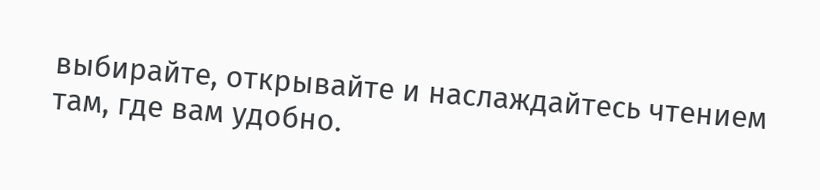выбирайте, открывайте и наслаждайтесь чтением там, где вам удобно.